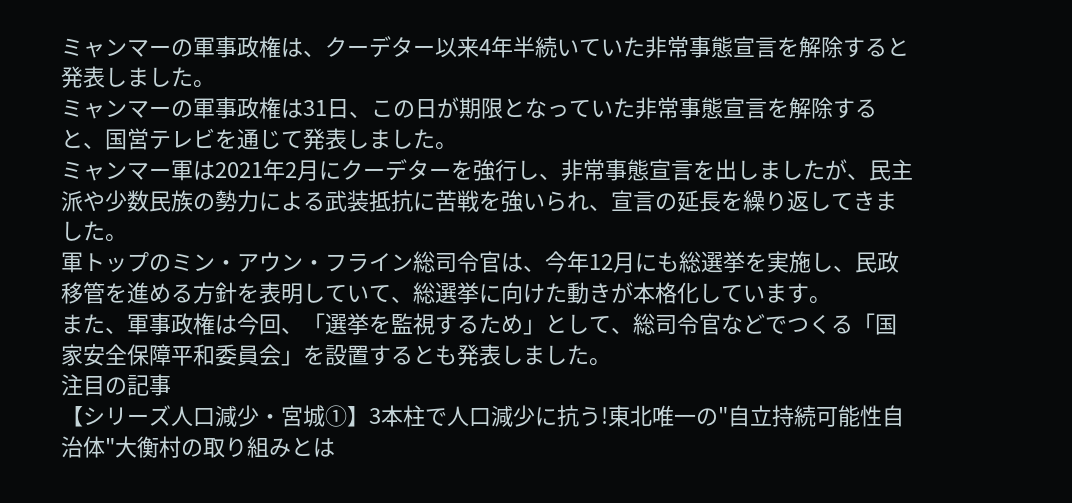ミャンマーの軍事政権は、クーデター以来4年半続いていた非常事態宣言を解除すると発表しました。
ミャンマーの軍事政権は31日、この日が期限となっていた非常事態宣言を解除すると、国営テレビを通じて発表しました。
ミャンマー軍は2021年2月にクーデターを強行し、非常事態宣言を出しましたが、民主派や少数民族の勢力による武装抵抗に苦戦を強いられ、宣言の延長を繰り返してきました。
軍トップのミン・アウン・フライン総司令官は、今年12月にも総選挙を実施し、民政移管を進める方針を表明していて、総選挙に向けた動きが本格化しています。
また、軍事政権は今回、「選挙を監視するため」として、総司令官などでつくる「国家安全保障平和委員会」を設置するとも発表しました。
注目の記事
【シリーズ人口減少・宮城①】3本柱で人口減少に抗う!東北唯一の"自立持続可能性自治体"大衡村の取り組みとは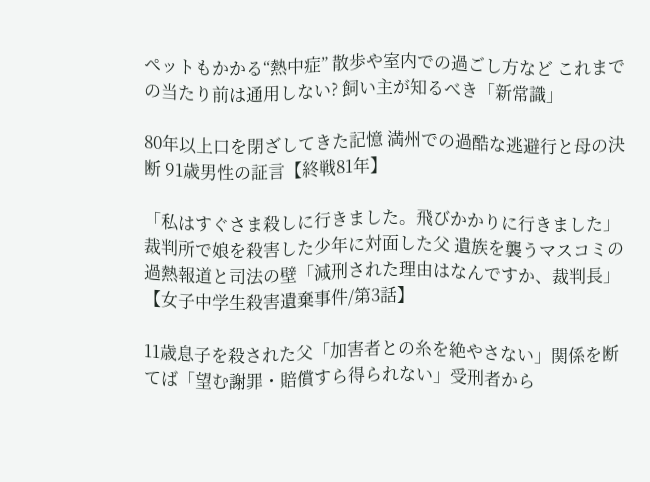ペットもかかる“熱中症” 散歩や室内での過ごし方など これまでの当たり前は通用しない? 飼い主が知るべき「新常識」

80年以上口を閉ざしてきた記憶 満州での過酷な逃避行と母の決断 91歳男性の証言【終戦81年】

「私はすぐさま殺しに行きました。飛びかかりに行きました」裁判所で娘を殺害した少年に対面した父 遺族を襲うマスコミの過熱報道と司法の壁「減刑された理由はなんですか、裁判長」【女子中学生殺害遺棄事件/第3話】

11歳息子を殺された父「加害者との糸を絶やさない」関係を断てば「望む謝罪・賠償すら得られない」受刑者から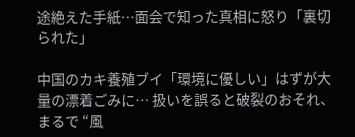途絶えた手紙…面会で知った真相に怒り「裏切られた」

中国のカキ養殖ブイ「環境に優しい」はずが大量の漂着ごみに… 扱いを誤ると破裂のおそれ、まるで “風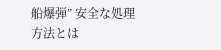船爆弾” 安全な処理方法とは